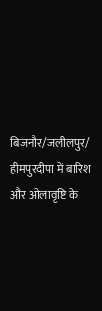बिजनौर/जलीलपुर/ हीमपुरदीपा में बारिश और ओलावृष्टि के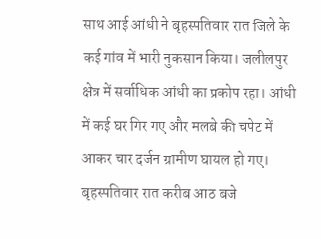साथ आई आंधी ने बृहस्पतिवार रात जिले के कई गांव में भारी नुकसान किया। जलीलपुर क्षेत्र में सर्वाधिक आंधी का प्रकोप रहा। आंधी में कई घर गिर गए और मलबे की चपेट में आकर चार दर्जन ग्रामीण घायल हो गए।
बृहस्पतिवार रात करीब आठ बजे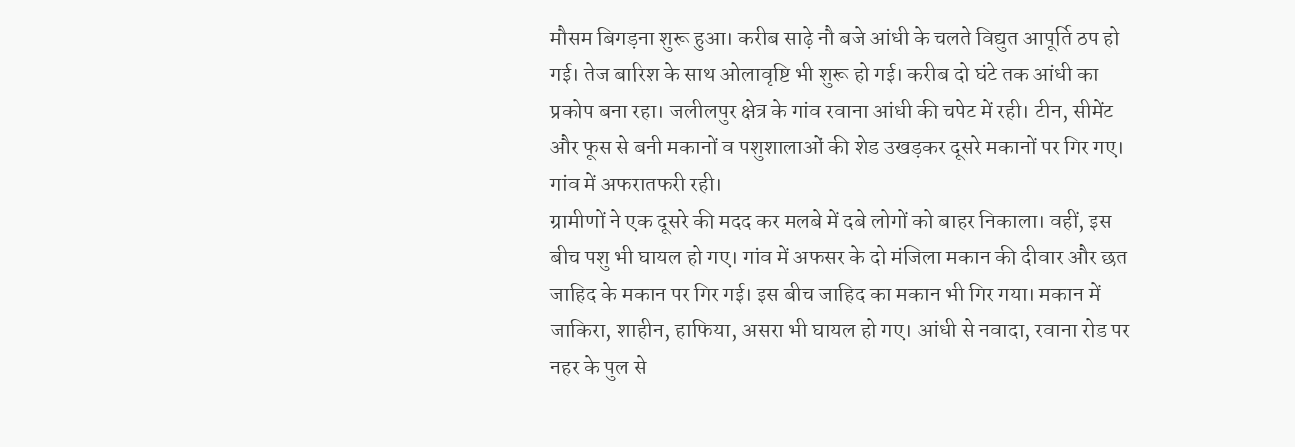मौसम बिगड़ना शुरू हुआ। करीब साढ़े नौ बजे आंधी के चलते विद्युत आपूर्ति ठप हो गई। तेज बारिश के साथ ओलावृष्टि भी शुरू हो गई। करीब दो घंटे तक आंधी का प्रकोप बना रहा। जलीलपुर क्षेत्र के गांव रवाना आंधी की चपेट में रही। टीन, सीमेंट और फूस से बनी मकानों व पशुशालाओं की शेड उखड़कर दूसरे मकानों पर गिर गए। गांव में अफरातफरी रही।
ग्रामीणों ने एक दूसरे की मदद कर मलबे में दबे लोगों को बाहर निकाला। वहीं, इस बीच पशु भी घायल हो गए। गांव में अफसर के दो मंजिला मकान की दीवार और छत जाहिद के मकान पर गिर गई। इस बीच जाहिद का मकान भी गिर गया। मकान में जाकिरा, शाहीन, हाफिया, असरा भी घायल हो गए। आंधी से नवादा, रवाना रोड पर नहर के पुल से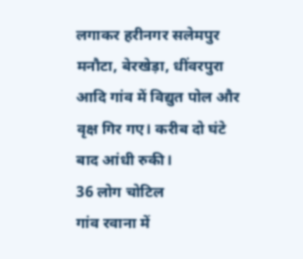लगाकर हरीनगर सलेमपुर मनौटा, बेरखेड़ा, धींवरपुरा आदि गांव में विद्युत पोल और वृक्ष गिर गए। करीब दो घंटे बाद आंधी रुकी।
36 लोग चोटिल
गांव रवाना में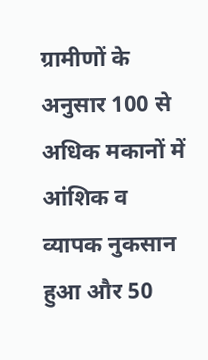ग्रामीणों के अनुसार 100 से अधिक मकानों में आंशिक व व्यापक नुकसान हुआ और 50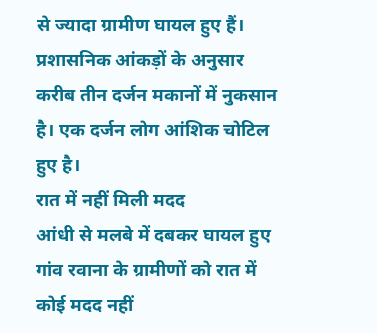से ज्यादा ग्रामीण घायल हुए हैं। प्रशासनिक आंकड़ों के अनुसार करीब तीन दर्जन मकानों में नुकसान है। एक दर्जन लोग आंशिक चोटिल हुए है।
रात में नहीं मिली मदद
आंधी से मलबे में दबकर घायल हुए गांव रवाना के ग्रामीणों को रात में कोई मदद नहीं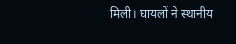मिली। घायलों ने स्थानीय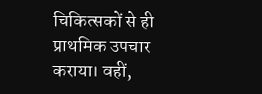चिकित्सकों से ही प्राथमिक उपचार कराया। वहीं,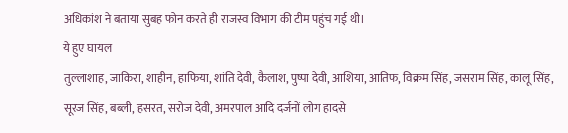अधिकांश ने बताया सुबह फोन करते ही राजस्व विभाग की टीम पहुंच गई थी।
ये हुए घायल
तुल्लाशाह, जाकिरा, शाहीन, हाफिया, शांति देवी, कैलाश, पुष्पा देवी, आशिया, आतिफ, विक्रम सिंह, जसराम सिंह, कालू सिंह, सूरज सिंह, बब्ली, हसरत, सरोज देवी, अमरपाल आदि दर्जनों लोग हादसे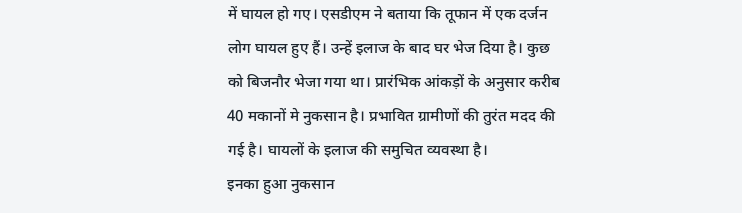में घायल हो गए। एसडीएम ने बताया कि तूफान में एक दर्जन लोग घायल हुए हैं। उन्हें इलाज के बाद घर भेज दिया है। कुछ को बिजनौर भेजा गया था। प्रारंभिक आंकड़ों के अनुसार करीब 40 मकानों मे नुकसान है। प्रभावित ग्रामीणों की तुरंत मदद की गई है। घायलों के इलाज की समुचित व्यवस्था है।
इनका हुआ नुकसान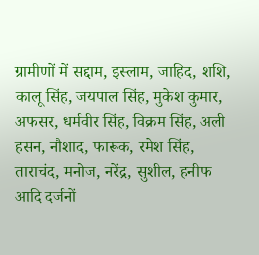ग्रामीणों में सद्दाम, इस्लाम, जाहिद, शशि, कालू सिंह, जयपाल सिंह, मुकेश कुमार, अफसर, धर्मवीर सिंह, विक्रम सिंह, अली हसन, नौशाद, फारूक, रमेश सिंह, ताराचंद, मनोज, नरेंद्र, सुशील, हनीफ आदि दर्जनों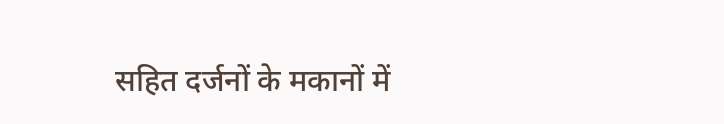सहित दर्जनों के मकानों में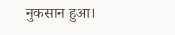नुकसान हुआ।